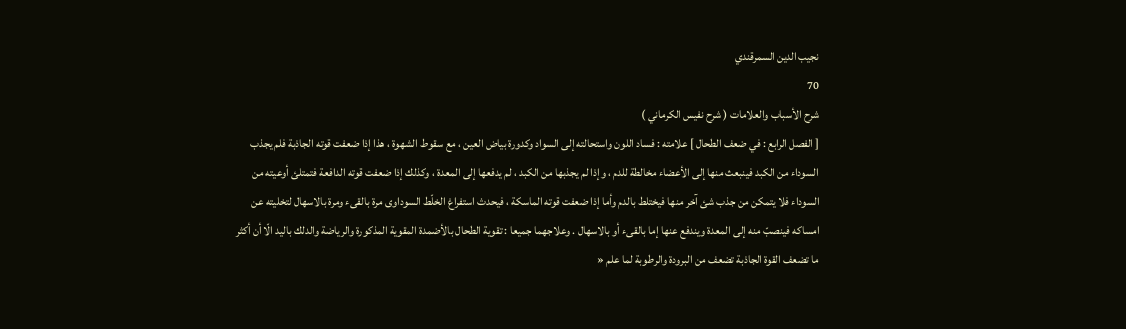نجيب الدين السمرقندي
70
شرح الأسباب والعلامات ( شرح نفيس الكرماني )
[ الفصل الرابع : في ضعف الطحال ] علامته : فساد اللون واستحالته إلى السواد وكدورة بياض العين ، مع سقوط الشهوة ، هذا إذا ضعفت قوته الجاذبة فلم يجذب السوداء من الكبد فينبعث منها إلى الأعضاء مخالطة للدم ، وإذا لم يجذبها من الكبد ، لم يدفعها إلى المعدة ، وكذلك إذا ضعفت قوته الدافعة فتمتلئ أوعيته من السوداء فلا يتمكن من جذب شئ آخر منها فيختلط بالدم وأما إذا ضعفت قوته الماسكة ، فيحدث استفراغ الخلّط السوداوى مرة بالقىء ومرة بالاسهال لتخليته عن امساكه فينصبّ منه إلى المعدة ويندفع عنها إما بالقىء أو بالاسهال . وعلاجهما جميعا : تقوية الطحال بالأضمدة المقوية المذكورة والرياضة والدلك باليد الّا أن أكثر ما تضعف القوة الجاذبة تضعف من البرودة والرطوبة لما علم «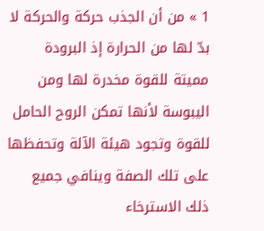1 » من أن الجذب حركة والحركة لا بدّ لها من الحرارة إذ البرودة مميتة للقوة مخدرة لها ومن اليبوسة لأنها تمكن الروح الحامل للقوة وتجود هيئة الآلة وتحفظها على تلك الصفة وينافي جميع ذلك الاسترخاء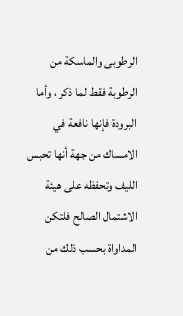الرطوبى والماسكة من الرطوبة فقط لما ذكر ، وأما البرودة فإنها نافعة في الامساك من جهة أنها تحبس الليف وتحفظه على هيئة الاشتمال الصالح فلتكن المداواة بحسب ذلك من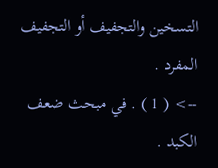التسخين والتجفيف أو التجفيف المفرد .
--> ( 1 ) . في مبحث ضعف الكبد .